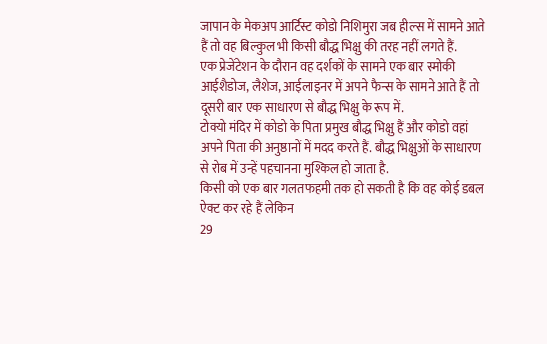जापान के मेकअप आर्टिस्ट कोडो निशिमुरा जब हील्स में सामने आते हैं तो वह बिल्कुल भी किसी बौद्ध भिक्षु की तरह नहीं लगते हैं.
एक प्रेजेंटेशन के दौरान वह दर्शकों के सामने एक बार स्मोकी आईशैडोज, लैशेज, आईलाइनर में अपने फैन्स के सामने आते हैं तो दूसरी बार एक साधारण से बौद्ध भिक्षु के रूप में.
टोक्यो मंदिर में कोडो के पिता प्रमुख बौद्ध भिक्षु हैं और कोडो वहां अपने पिता की अनुष्ठानों में मदद करते हैं. बौद्ध भिक्षुओं के साधारण से रोब में उन्हें पहचानना मुश्किल हो जाता है.
किसी को एक बार गलतफहमी तक हो सकती है कि वह कोई डबल ऐक्ट कर रहे हैं लेकिन
29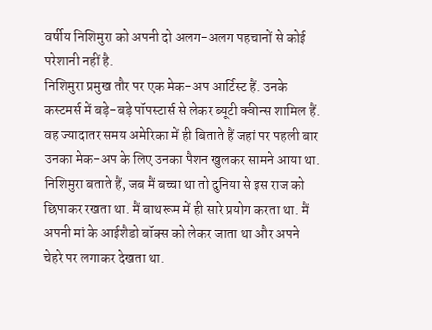वर्षीय निशिमुरा को अपनी दो अलग-अलग पहचानों से कोई परेशानी नहीं है.
निशिमुरा प्रमुख तौर पर एक मेक-अप आर्टिस्ट हैं. उनके कस्टमर्स में बड़े-बड़े पॉपस्टार्स से लेकर ब्यूटी क्वीन्स शामिल हैं.
वह ज्यादातर समय अमेरिका में ही बिताते हैं जहां पर पहली बार उनका मेक-अप के लिए उनका पैशन खुलकर सामने आया था.
निशिमुरा बताते हैं, जब मैं बच्चा था तो दुनिया से इस राज को छिपाकर रखता था. मैं बाथरूम में ही सारे प्रयोग करता था. मैं अपनी मां के आईशैडो बॉक्स को लेकर जाता था और अपने चेहरे पर लगाकर देखता था.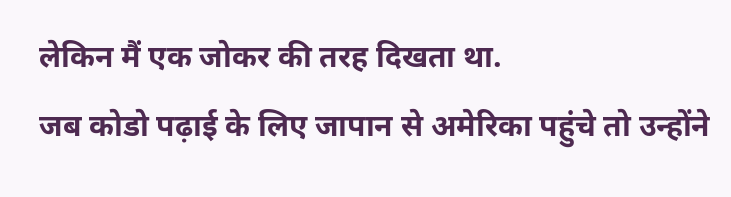लेकिन मैं एक जोकर की तरह दिखता था.
जब कोडो पढ़ाई के लिए जापान से अमेरिका पहुंचे तो उन्होंने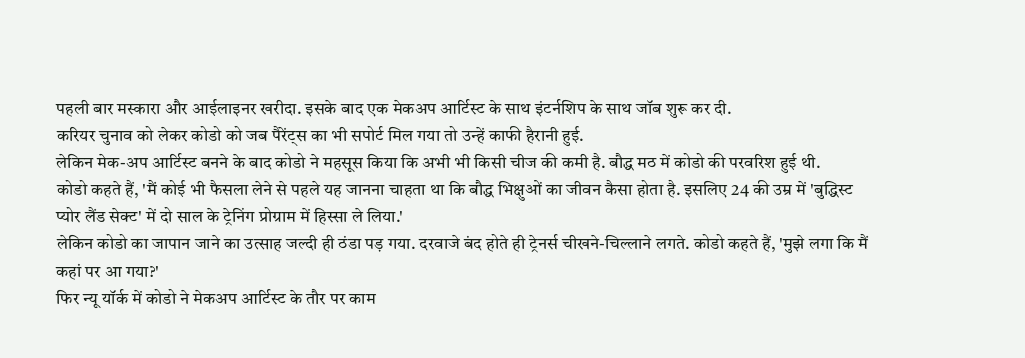पहली बार मस्कारा और आईलाइनर खरीदा. इसके बाद एक मेकअप आर्टिस्ट के साथ इंटर्नशिप के साथ जॉब शुरू कर दी.
करियर चुनाव को लेकर कोडो को जब पैरेंट्स का भी सपोर्ट मिल गया तो उन्हें काफी हैरानी हुई.
लेकिन मेक-अप आर्टिस्ट बनने के बाद कोडो ने महसूस किया कि अभी भी किसी चीज की कमी है. बौद्ध मठ में कोडो की परवरिश हुई थी.
कोडो कहते हैं, 'मैं कोई भी फैसला लेने से पहले यह जानना चाहता था कि बौद्ध भिक्षुओं का जीवन कैसा होता है. इसलिए 24 की उम्र में 'बुद्धिस्ट प्योर लैंड सेक्ट' में दो साल के ट्रेनिंग प्रोग्राम में हिस्सा ले लिया.'
लेकिन कोडो का जापान जाने का उत्साह जल्दी ही ठंडा पड़ गया. दरवाजे बंद होते ही ट्रेनर्स चीखने-चिल्लाने लगते. कोडो कहते हैं, 'मुझे लगा कि मैं कहां पर आ गया?'
फिर न्यू यॉर्क में कोडो ने मेकअप आर्टिस्ट के तौर पर काम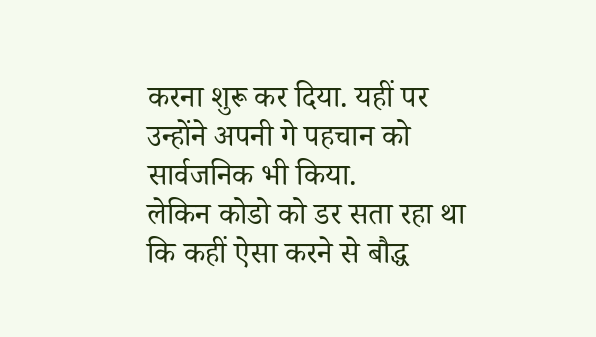करना शुरू कर दिया. यहीं पर उन्होंने अपनी गे पहचान को सार्वजनिक भी किया.
लेकिन कोडो को डर सता रहा था कि कहीं ऐसा करने से बौद्ध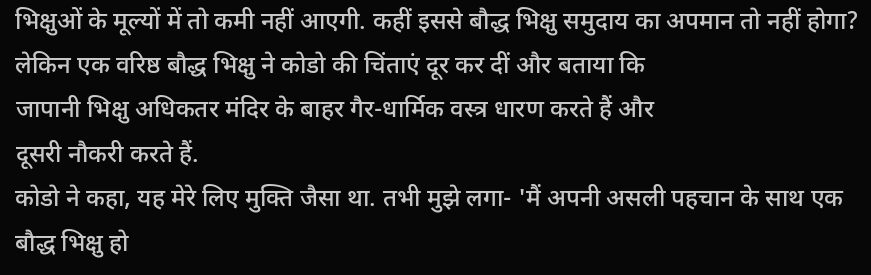भिक्षुओं के मूल्यों में तो कमी नहीं आएगी. कहीं इससे बौद्ध भिक्षु समुदाय का अपमान तो नहीं होगा?
लेकिन एक वरिष्ठ बौद्ध भिक्षु ने कोडो की चिंताएं दूर कर दीं और बताया कि
जापानी भिक्षु अधिकतर मंदिर के बाहर गैर-धार्मिक वस्त्र धारण करते हैं और
दूसरी नौकरी करते हैं.
कोडो ने कहा, यह मेरे लिए मुक्ति जैसा था. तभी मुझे लगा- 'मैं अपनी असली पहचान के साथ एक बौद्ध भिक्षु हो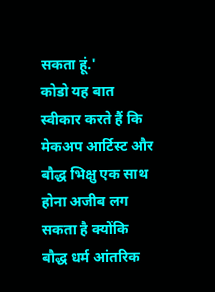सकता हूं.'
कोडो यह बात स्वीकार करते हैं कि मेकअप आर्टिस्ट और बौद्ध भिक्षु एक साथ
होना अजीब लग सकता है क्योंकि बौद्ध धर्म आंतरिक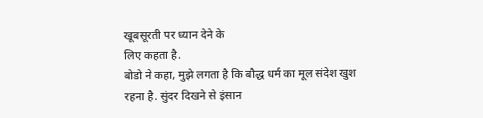खूबसूरती पर ध्यान देने के
लिए कहता है.
बोडो ने कहा, मुझे लगता है कि बौद्ध धर्म का मूल संदेश खुश रहना है. सुंदर दिखने से इंसान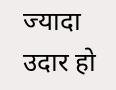ज्यादा उदार हो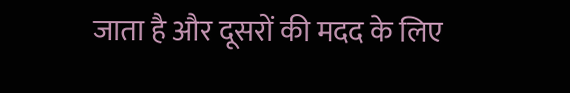जाता है और दूसरों की मदद के लिए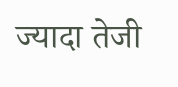ज्यादा तेजी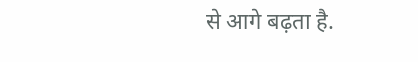से आगे बढ़ता है.